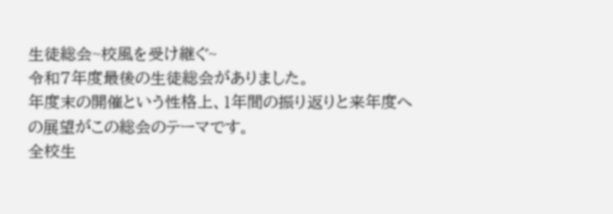生徒総会~校風を受け継ぐ~
令和7年度最後の生徒総会がありました。
年度末の開催という性格上、1年間の振り返りと来年度への展望がこの総会のテーマです。
全校生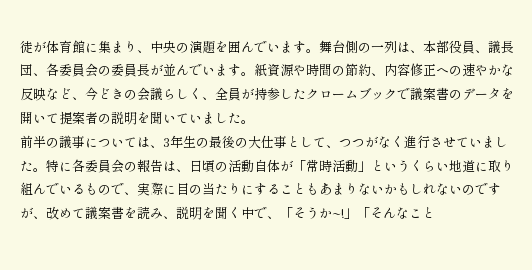徒が体育館に集まり、中央の演題を囲んでいます。舞台側の一列は、本部役員、議長団、各委員会の委員長が並んでいます。紙資源や時間の節約、内容修正への速やかな反映など、今どきの会議らしく、全員が持参したクロームブックで議案書のデータを開いて提案者の説明を聞いていました。
前半の議事については、3年生の最後の大仕事として、つつがなく進行させていました。特に各委員会の報告は、日頃の活動自体が「常時活動」というくらい地道に取り組んでいるもので、実際に目の当たりにすることもあまりないかもしれないのですが、改めて議案書を読み、説明を聞く中で、「そうか~!」「そんなこと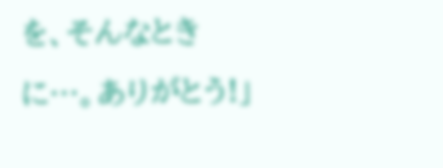を、そんなときに…。ありがとう!」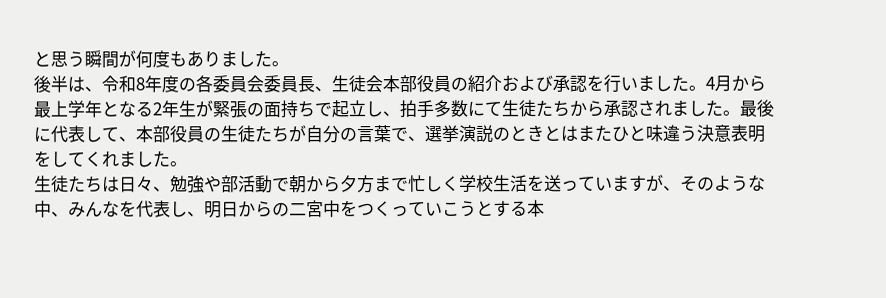と思う瞬間が何度もありました。
後半は、令和8年度の各委員会委員長、生徒会本部役員の紹介および承認を行いました。4月から最上学年となる2年生が緊張の面持ちで起立し、拍手多数にて生徒たちから承認されました。最後に代表して、本部役員の生徒たちが自分の言葉で、選挙演説のときとはまたひと味違う決意表明をしてくれました。
生徒たちは日々、勉強や部活動で朝から夕方まで忙しく学校生活を送っていますが、そのような中、みんなを代表し、明日からの二宮中をつくっていこうとする本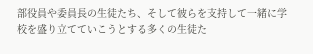部役員や委員長の生徒たち、そして彼らを支持して一緒に学校を盛り立てていこうとする多くの生徒た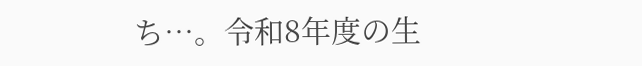ち…。令和8年度の生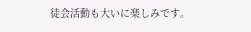徒会活動も大いに楽しみです。